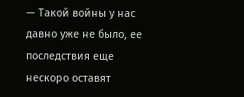— Такой войны у нас давно уже не было, ее последствия еще нескоро оставят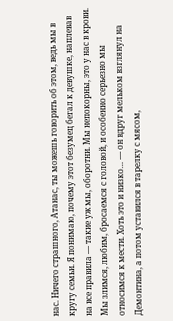нас. Ничего страшного, Атанас, ты можешь говорить об этом, ведь мы в кругу семьи. Я понимаю, почему этот безумец бегал к девушке, наплевав на все правила — такие уж мы, оборотни. Мы непокорны, это у нас в крови. Мы злимся, любим, бросаемся с головой, и особенно серьезно мы относимся к мести. Хоть это и низко… — он вдруг мельком взглянул на Демонтина, а потом уставился в тарелку с мясом,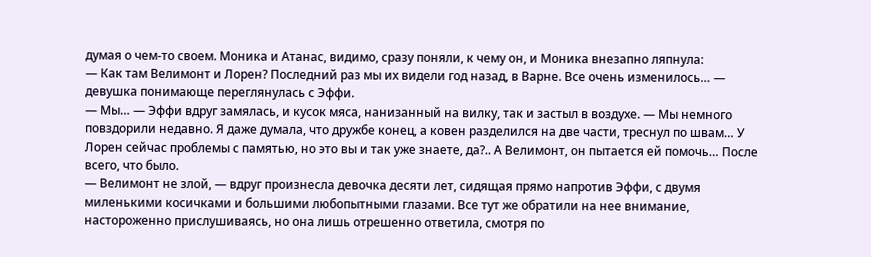думая о чем-то своем. Моника и Атанас, видимо, сразу поняли, к чему он, и Моника внезапно ляпнула:
— Как там Велимонт и Лорен? Последний раз мы их видели год назад, в Варне. Все очень изменилось… — девушка понимающе переглянулась с Эффи.
— Мы… — Эффи вдруг замялась, и кусок мяса, нанизанный на вилку, так и застыл в воздухе. — Мы немного повздорили недавно. Я даже думала, что дружбе конец, а ковен разделился на две части, треснул по швам… У Лорен сейчас проблемы с памятью, но это вы и так уже знаете, да?.. А Велимонт, он пытается ей помочь… После всего, что было.
— Велимонт не злой, — вдруг произнесла девочка десяти лет, сидящая прямо напротив Эффи, с двумя миленькими косичками и большими любопытными глазами. Все тут же обратили на нее внимание, настороженно прислушиваясь, но она лишь отрешенно ответила, смотря по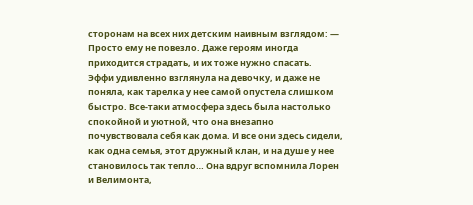сторонам на всех них детским наивным взглядом: — Просто ему не повезло. Даже героям иногда приходится страдать, и их тоже нужно спасать.
Эффи удивленно взглянула на девочку, и даже не поняла, как тарелка у нее самой опустела слишком быстро. Все-таки атмосфера здесь была настолько спокойной и уютной, что она внезапно почувствовала себя как дома. И все они здесь сидели, как одна семья, этот дружный клан, и на душе у нее становилось так тепло… Она вдруг вспомнила Лорен и Велимонта,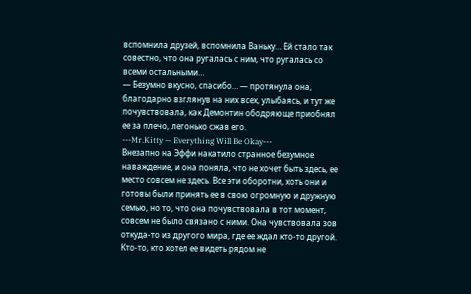вспомнила друзей, вспомнила Ваньку… Ей стало так совестно, что она ругалась с ним, что ругалась со всеми остальными…
— Безумно вкусно, спасибо… — протянула она, благодарно взглянув на них всех, улыбаясь, и тут же почувствовала, как Демонтин ободряюще приобнял ее за плечо, легонько сжав его.
---Mr.Kitty — Everything Will Be Okay---
Внезапно на Эффи накатило странное безумное наваждение, и она поняла, что не хочет быть здесь, ее место совсем не здесь. Все эти оборотни, хоть они и готовы были принять ее в свою огромную и дружную семью, но то, что она почувствовала в тот момент, совсем не было связано с ними. Она чувствовала зов откуда-то из другого мира, где ее ждал кто-то другой. Кто-то, кто хотел ее видеть рядом не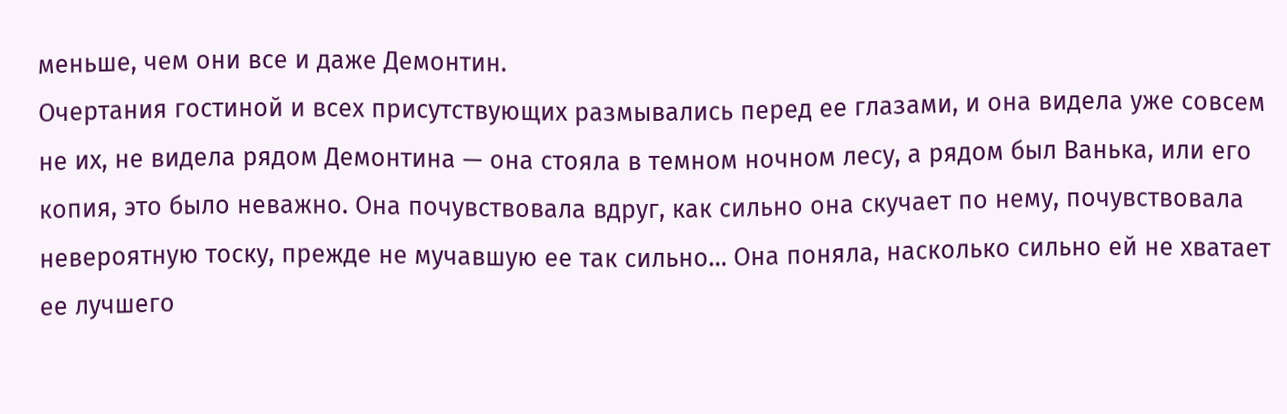меньше, чем они все и даже Демонтин.
Очертания гостиной и всех присутствующих размывались перед ее глазами, и она видела уже совсем не их, не видела рядом Демонтина — она стояла в темном ночном лесу, а рядом был Ванька, или его копия, это было неважно. Она почувствовала вдруг, как сильно она скучает по нему, почувствовала невероятную тоску, прежде не мучавшую ее так сильно… Она поняла, насколько сильно ей не хватает ее лучшего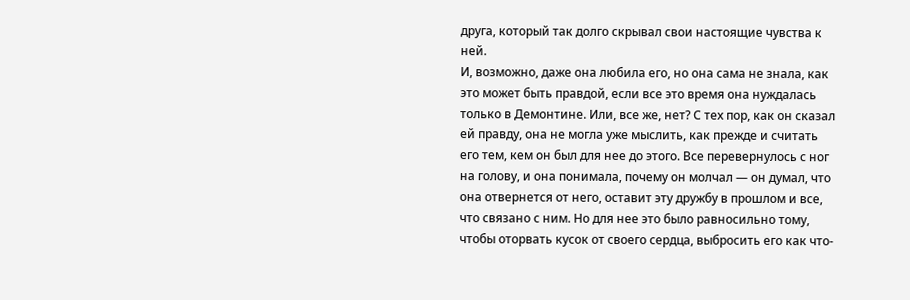друга, который так долго скрывал свои настоящие чувства к ней.
И, возможно, даже она любила его, но она сама не знала, как это может быть правдой, если все это время она нуждалась только в Демонтине. Или, все же, нет? С тех пор, как он сказал ей правду, она не могла уже мыслить, как прежде и считать его тем, кем он был для нее до этого. Все перевернулось с ног на голову, и она понимала, почему он молчал — он думал, что она отвернется от него, оставит эту дружбу в прошлом и все, что связано с ним. Но для нее это было равносильно тому, чтобы оторвать кусок от своего сердца, выбросить его как что-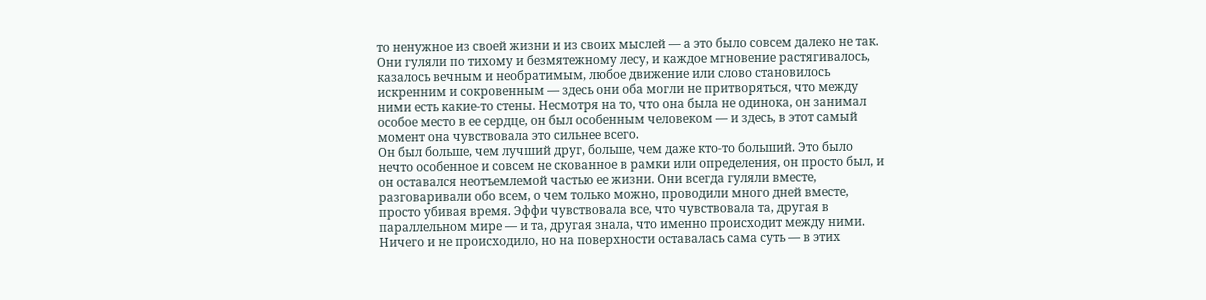то ненужное из своей жизни и из своих мыслей — а это было совсем далеко не так.
Они гуляли по тихому и безмятежному лесу, и каждое мгновение растягивалось, казалось вечным и необратимым, любое движение или слово становилось искренним и сокровенным — здесь они оба могли не притворяться, что между ними есть какие-то стены. Несмотря на то, что она была не одинока, он занимал особое место в ее сердце, он был особенным человеком — и здесь, в этот самый момент она чувствовала это сильнее всего.
Он был больше, чем лучший друг, больше, чем даже кто-то больший. Это было нечто особенное и совсем не скованное в рамки или определения, он просто был, и он оставался неотъемлемой частью ее жизни. Они всегда гуляли вместе, разговаривали обо всем, о чем только можно, проводили много дней вместе, просто убивая время. Эффи чувствовала все, что чувствовала та, другая в параллельном мире — и та, другая знала, что именно происходит между ними. Ничего и не происходило, но на поверхности оставалась сама суть — в этих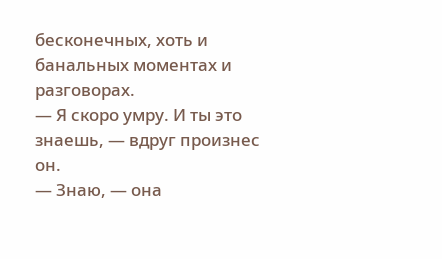бесконечных, хоть и банальных моментах и разговорах.
— Я скоро умру. И ты это знаешь, — вдруг произнес он.
— Знаю, — она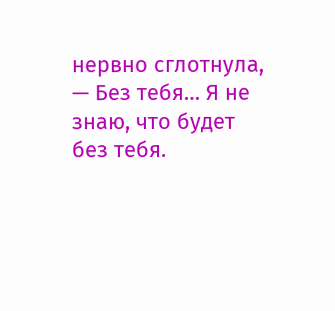нервно сглотнула, — Без тебя… Я не знаю, что будет без тебя.